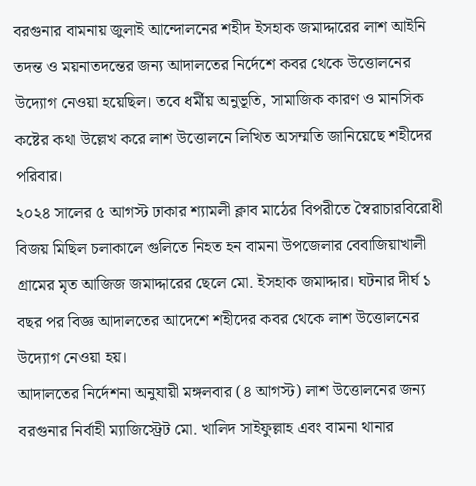বরগুনার বামনায় জুলাই আন্দোলনের শহীদ ইসহাক জমাদ্দারের লাশ আইনি তদন্ত ও ময়নাতদন্তের জন্য আদালতের নির্দেশে কবর থেকে উত্তোলনের উদ্যোগ নেওয়া হয়েছিল। তবে ধর্মীয় অনুভূতি, সামাজিক কারণ ও মানসিক কষ্টের কথা উল্লেখ করে লাশ উত্তোলনে লিখিত অসম্মতি জানিয়েছে শহীদের পরিবার।
২০২৪ সালের ৫ আগস্ট ঢাকার শ্যামলী ক্লাব মাঠের বিপরীতে স্বৈরাচারবিরোধী বিজয় মিছিল চলাকালে গুলিতে নিহত হন বামনা উপজেলার বেবাজিয়াখালী গ্রামের মৃত আজিজ জমাদ্দারের ছেলে মো. ইসহাক জমাদ্দার। ঘটনার দীর্ঘ ১ বছর পর বিজ্ঞ আদালতের আদেশে শহীদের কবর থেকে লাশ উত্তোলনের উদ্যোগ নেওয়া হয়।
আদালতের নির্দেশনা অনুযায়ী মঙ্গলবার (৪ আগস্ট) লাশ উত্তোলনের জন্য বরগুনার নির্বাহী ম্যাজিস্ট্রেট মো. খালিদ সাইফুল্লাহ এবং বামনা থানার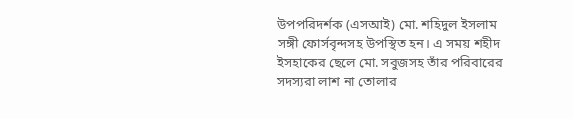উপপরিদর্শক (এসআই) মো. শহিদুল ইসলাম সঙ্গী ফোর্সবৃন্দসহ উপস্থিত হন। এ সময় শহীদ ইসহাকের ছেলে মো. সবুজসহ তাঁর পরিবারের সদস্যরা লাশ না তোলার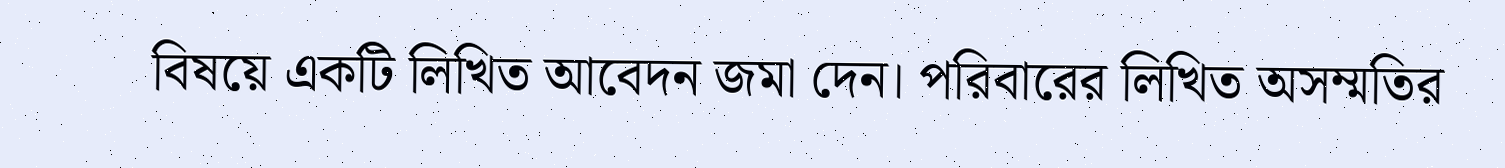বিষয়ে একটি লিখিত আবেদন জমা দেন। পরিবারের লিখিত অসম্মতির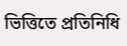ভিত্তিতে প্রতিনিধি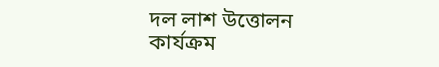দল লাশ উত্তোলন কার্যক্রম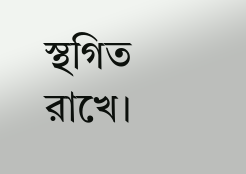স্থগিত রাখে।